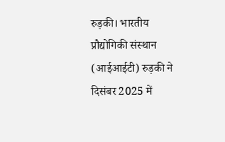रुड़की। भारतीय प्रौद्योगिकी संस्थान (आईआईटी) रुड़की ने दिसंबर 2025 में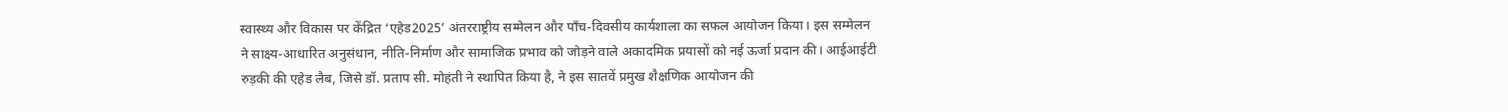स्वास्थ्य और विकास पर केंद्रित ‘एहेड2025’ अंतरराष्ट्रीय सम्मेलन और पाँच-दिवसीय कार्यशाला का सफल आयोजन किया। इस सम्मेलन ने साक्ष्य-आधारित अनुसंधान, नीति-निर्माण और सामाजिक प्रभाव को जोड़ने वाले अकादमिक प्रयासों को नई ऊर्जा प्रदान की। आईआईटी रुड़की की एहेड लैब, जिसे डॉ. प्रताप सी. मोहंती ने स्थापित किया है, ने इस सातवें प्रमुख शैक्षणिक आयोजन की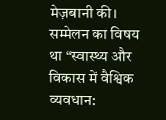मेज़बानी की। सम्मेलन का विषय था “स्वास्थ्य और विकास में वैश्विक व्यवधान: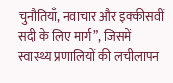चुनौतियाँ, नवाचार और इक्कीसवीं सदी के लिए मार्ग”, जिसमें स्वास्थ्य प्रणालियों की लचीलापन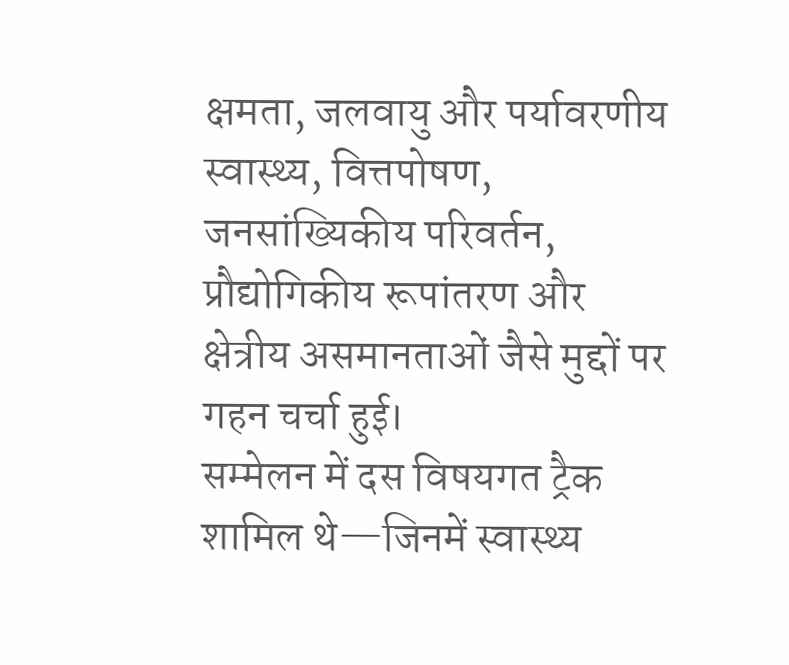क्षमता, जलवायु और पर्यावरणीय स्वास्थ्य, वित्तपोषण, जनसांख्यिकीय परिवर्तन, प्रौद्योगिकीय रूपांतरण और क्षेत्रीय असमानताओं जैसे मुद्दों पर गहन चर्चा हुई।
सम्मेलन में दस विषयगत ट्रैक शामिल थे—जिनमें स्वास्थ्य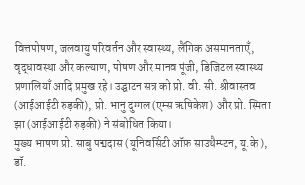वित्तपोषण, जलवायु परिवर्तन और स्वास्थ्य, लैंगिक असमानताएँ, वृद्धावस्था और कल्याण, पोषण और मानव पूंजी, डिजिटल स्वास्थ्य प्रणालियाँ आदि प्रमुख रहे। उद्घाटन सत्र को प्रो. वी. सी. श्रीवास्तव (आईआईटी रुड़की), प्रो. भानु दुग्गल (एम्स ऋषिकेश) और प्रो. स्मिता झा (आईआईटी रुड़की) ने संबोधित किया।
मुख्य भाषण प्रो. साबु पद्मदास (यूनिवर्सिटी ऑफ़ साउथैम्प्टन, यू.के ), डॉ.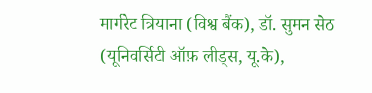मार्गरेट त्रियाना (विश्व बैंक), डॉ. सुमन सेठ (यूनिवर्सिटी ऑफ़ लीड्स, यू.के),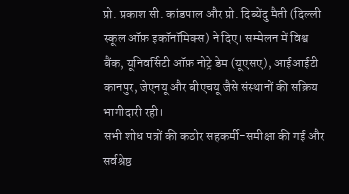प्रो. प्रकाश सी. कांडपाल और प्रो. दिब्येंदु मैती (दिल्ली स्कूल ऑफ़ इकॉनॉमिक्स) ने दिए। सम्मेलन में विश्व बैंक, यूनिवर्सिटी ऑफ़ नोट्रे डेम (यूएसए), आईआईटी कानपुर, जेएनयू और बीएचयू जैसे संस्थानों की सक्रिय भागीदारी रही।
सभी शोध पत्रों की कठोर सहकर्मी-समीक्षा की गई और सर्वश्रेष्ठ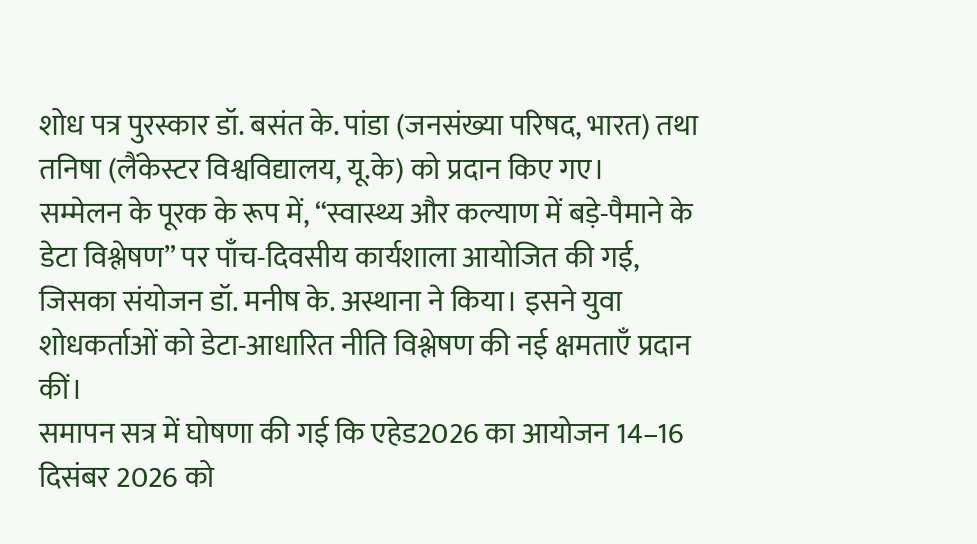शोध पत्र पुरस्कार डॉ. बसंत के. पांडा (जनसंख्या परिषद, भारत) तथा तनिषा (लैंकेस्टर विश्वविद्यालय, यू.के) को प्रदान किए गए।
सम्मेलन के पूरक के रूप में, “स्वास्थ्य और कल्याण में बड़े-पैमाने के डेटा विश्लेषण” पर पाँच-दिवसीय कार्यशाला आयोजित की गई, जिसका संयोजन डॉ. मनीष के. अस्थाना ने किया। इसने युवा शोधकर्ताओं को डेटा-आधारित नीति विश्लेषण की नई क्षमताएँ प्रदान कीं।
समापन सत्र में घोषणा की गई कि एहेड2026 का आयोजन 14–16 दिसंबर 2026 को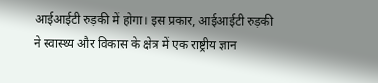आईआईटी रुड़की में होगा। इस प्रकार, आईआईटी रुड़की ने स्वास्थ्य और विकास के क्षेत्र में एक राष्ट्रीय ज्ञान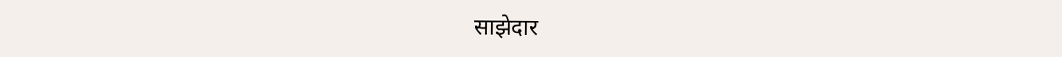साझेदार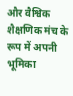और वैश्विक शैक्षणिक मंच के रूप में अपनी भूमिका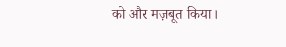को और मज़बूत किया।